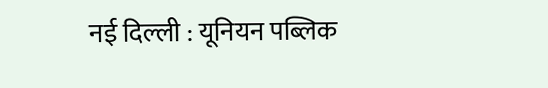नई दिल्ली : यूनियन पब्लिक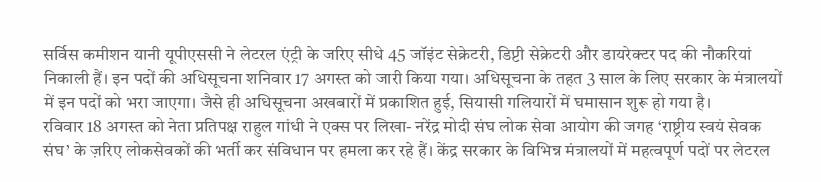सर्विस कमीशन यानी यूपीएससी ने लेटरल एंट्री के जरिए सीधे 45 जॉइंट सेक्रेटरी, डिप्टी सेक्रेटरी और डायरेक्टर पद की नौकरियां निकाली हैं। इन पदों की अधिसूचना शनिवार 17 अगस्त को जारी किया गया। अधिसूचना के तहत 3 साल के लिए सरकार के मंत्रालयों में इन पदों को भरा जाएगा। जैसे ही अधिसूचना अखबारों में प्रकाशित हुई, सियासी गलियारों में घमासान शुरू हो गया है।
रविवार 18 अगस्त को नेता प्रतिपक्ष राहुल गांधी ने एक्स पर लिखा- नरेंद्र मोदी संघ लोक सेवा आयोग की जगह ‘राष्ट्रीय स्वयं सेवक संघ’ के ज़रिए लोकसेवकों की भर्ती कर संविधान पर हमला कर रहे हैं। केंद्र सरकार के विभिन्न मंत्रालयों में महत्वपूर्ण पदों पर लेटरल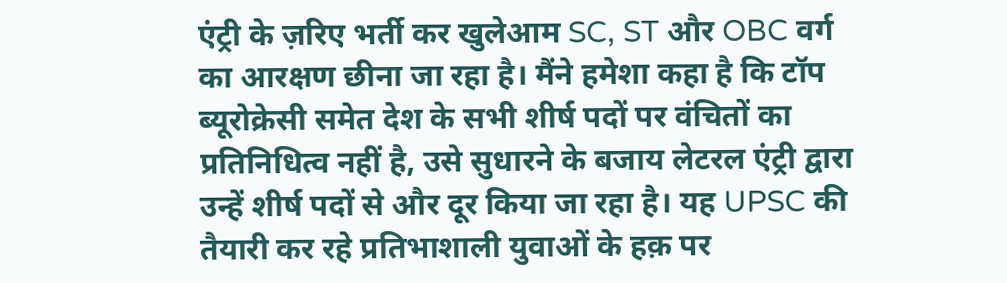एंट्री के ज़रिए भर्ती कर खुलेआम SC, ST और OBC वर्ग का आरक्षण छीना जा रहा है। मैंने हमेशा कहा है कि टॉप ब्यूरोक्रेसी समेत देश के सभी शीर्ष पदों पर वंचितों का प्रतिनिधित्व नहीं है, उसे सुधारने के बजाय लेटरल एंट्री द्वारा उन्हें शीर्ष पदों से और दूर किया जा रहा है। यह UPSC की तैयारी कर रहे प्रतिभाशाली युवाओं के हक़ पर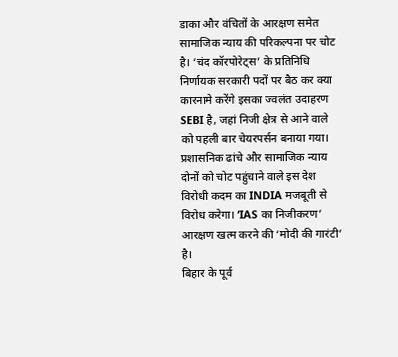डाका और वंचितों के आरक्षण समेत सामाजिक न्याय की परिकल्पना पर चोट है। ‘चंद कॉरपोरेट्स’ के प्रतिनिधि निर्णायक सरकारी पदों पर बैठ कर क्या कारनामे करेंगे इसका ज्वलंत उदाहरण SEBI है, जहां निजी क्षेत्र से आने वाले को पहली बार चेयरपर्सन बनाया गया। प्रशासनिक ढांचे और सामाजिक न्याय दोनों को चोट पहुंचाने वाले इस देश विरोधी कदम का INDIA मजबूती से विरोध करेगा। ‘IAS का निजीकरण’ आरक्षण खत्म करने की ‘मोदी की गारंटी’ है।
बिहार के पूर्व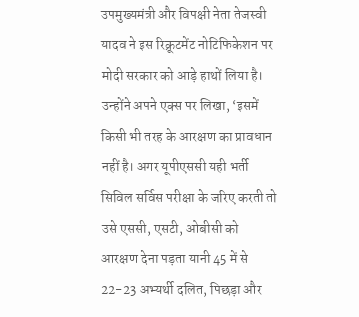उपमुख्यमंत्री और विपक्षी नेता तेजस्वी यादव ने इस रिक्रूटमेंट नोटिफिकेशन पर मोदी सरकार को आड़े हाथों लिया है। उन्होंने अपने एक्स पर लिखा, ‘इसमें किसी भी तरह के आरक्षण का प्रावधान नहीं है। अगर यूपीएससी यही भर्ती सिविल सर्विस परीक्षा के जरिए करती तो उसे एससी, एसटी, ओबीसी को आरक्षण देना पड़ता यानी 45 में से 22-23 अभ्यर्थी दलित, पिछड़ा और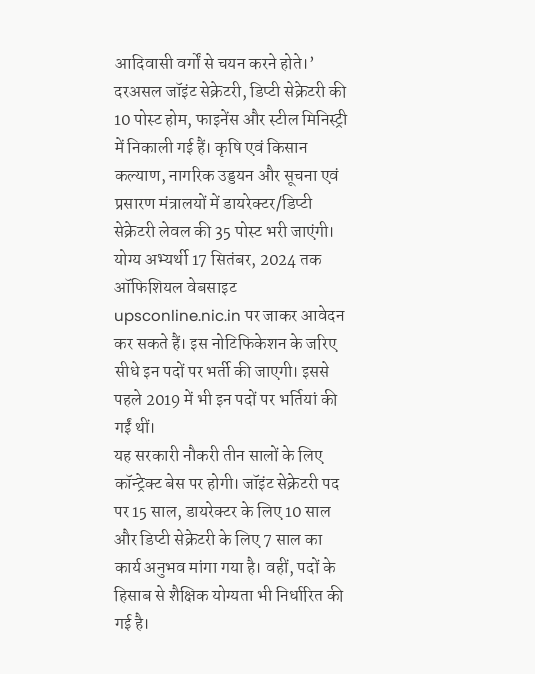आदिवासी वर्गों से चयन करने होते।’
दरअसल जॉइंट सेक्रेटरी, डिप्टी सेक्रेटरी की 10 पोस्ट होम, फाइनेंस और स्टील मिनिस्ट्री में निकाली गई हैं। कृषि एवं किसान कल्याण, नागरिक उड्डयन और सूचना एवं प्रसारण मंत्रालयों में डायरेक्टर/डिप्टी सेक्रेटरी लेवल की 35 पोस्ट भरी जाएंगी। योग्य अभ्यर्थी 17 सितंबर, 2024 तक ऑफिशियल वेबसाइट upsconline.nic.in पर जाकर आवेदन कर सकते हैं। इस नोटिफिकेशन के जरिए सीधे इन पदों पर भर्ती की जाएगी। इससे पहले 2019 में भी इन पदों पर भर्तियां की गईं थीं।
यह सरकारी नौकरी तीन सालों के लिए कॉन्ट्रेक्ट बेस पर होगी। जॉइंट सेक्रेटरी पद पर 15 साल, डायरेक्टर के लिए 10 साल और डिप्टी सेक्रेटरी के लिए 7 साल का कार्य अनुभव मांगा गया है। वहीं, पदों के हिसाब से शैक्षिक योग्यता भी निर्धारित की गई है।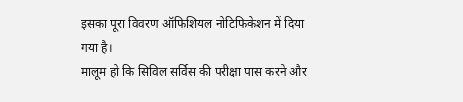इसका पूरा विवरण ऑफिशियल नोटिफिकेशन में दिया गया है।
मालूम हो कि सिविल सर्विस की परीक्षा पास करने और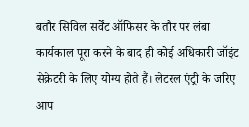बतौर सिविल सर्वेंट ऑफिसर के तौर पर लंबा कार्यकाल पूरा करने के बाद ही कोई अधिकारी जॉइंट सेक्रेटरी के लिए योग्य होते हैं। लेटरल एंट्री के जरिए आप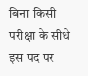बिना किसी परीक्षा के सीधे इस पद पर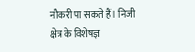नौकरी पा सकते हैं। निजी क्षेत्र के विशेषज्ञ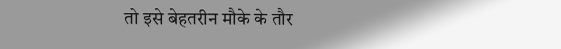तो इसे बेहतरीन मौके के तौर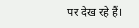पर देख रहे हैं।